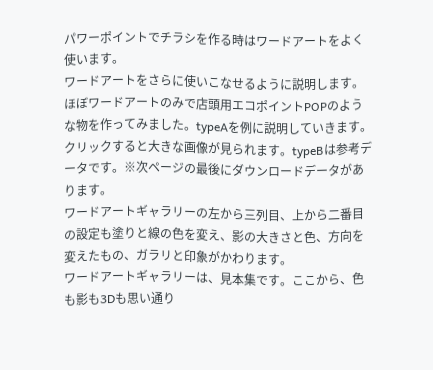パワーポイントでチラシを作る時はワードアートをよく使います。
ワードアートをさらに使いこなせるように説明します。
ほぼワードアートのみで店頭用エコポイントPOPのような物を作ってみました。typeAを例に説明していきます。クリックすると大きな画像が見られます。typeBは参考データです。※次ページの最後にダウンロードデータがあります。
ワードアートギャラリーの左から三列目、上から二番目の設定も塗りと線の色を変え、影の大きさと色、方向を変えたもの、ガラリと印象がかわります。
ワードアートギャラリーは、見本集です。ここから、色も影も3Dも思い通り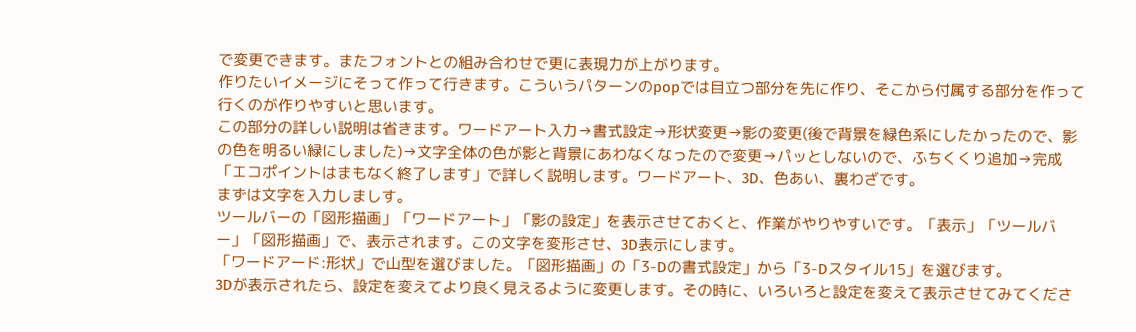で変更できます。またフォントとの組み合わせで更に表現力が上がります。
作りたいイメージにそって作って行きます。こういうパターンのpopでは目立つ部分を先に作り、そこから付属する部分を作って行くのが作りやすいと思います。
この部分の詳しい説明は省きます。ワードアート入力→書式設定→形状変更→影の変更(後で背景を緑色系にしたかったので、影の色を明るい緑にしました)→文字全体の色が影と背景にあわなくなったので変更→パッとしないので、ふちくくり追加→完成
「エコポイントはまもなく終了します」で詳しく説明します。ワードアート、3D、色あい、裏わざです。
まずは文字を入力しましす。
ツールバーの「図形描画」「ワードアート」「影の設定」を表示させておくと、作業がやりやすいです。「表示」「ツールバー」「図形描画」で、表示されます。この文字を変形させ、3D表示にします。
「ワードアード:形状」で山型を選びました。「図形描画」の「3-Dの書式設定」から「3-Dスタイル15」を選びます。
3Dが表示されたら、設定を変えてより良く見えるように変更します。その時に、いろいろと設定を変えて表示させてみてくださ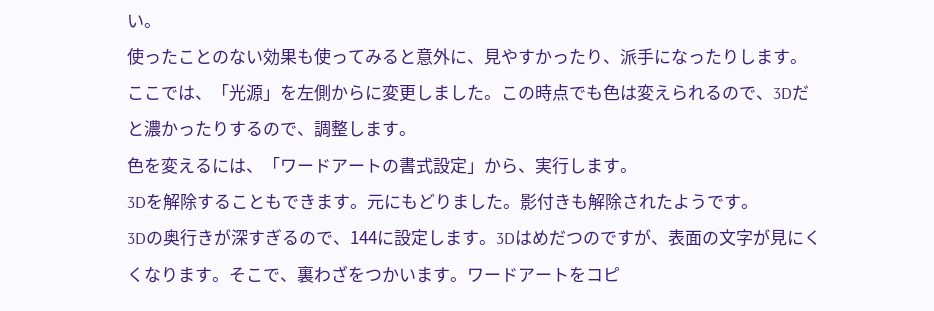い。
使ったことのない効果も使ってみると意外に、見やすかったり、派手になったりします。ここでは、「光源」を左側からに変更しました。この時点でも色は変えられるので、3Dだと濃かったりするので、調整します。
色を変えるには、「ワードアートの書式設定」から、実行します。
3Dを解除することもできます。元にもどりました。影付きも解除されたようです。
3Dの奥行きが深すぎるので、144に設定します。3Dはめだつのですが、表面の文字が見にくくなります。そこで、裏わざをつかいます。ワードアートをコピ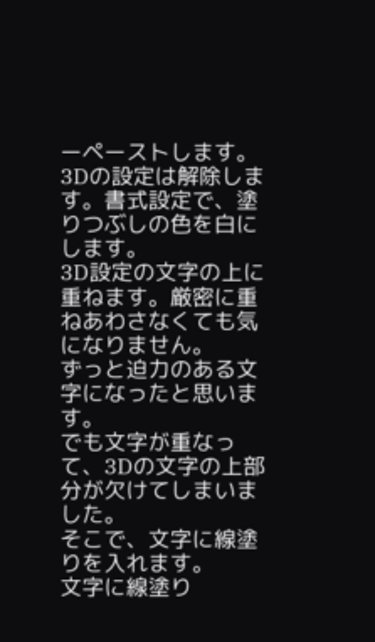ーペーストします。3Dの設定は解除します。書式設定で、塗りつぶしの色を白にします。
3D設定の文字の上に重ねます。厳密に重ねあわさなくても気になりません。
ずっと迫力のある文字になったと思います。
でも文字が重なって、3Dの文字の上部分が欠けてしまいました。
そこで、文字に線塗りを入れます。
文字に線塗り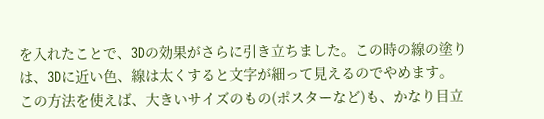を入れたことで、3Dの効果がさらに引き立ちました。この時の線の塗りは、3Dに近い色、線は太くすると文字が細って見えるのでやめます。
この方法を使えば、大きいサイズのもの(ポスターなど)も、かなり目立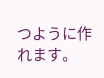つように作れます。